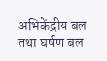अभिकेंद्रीय बल तथा घर्षण बल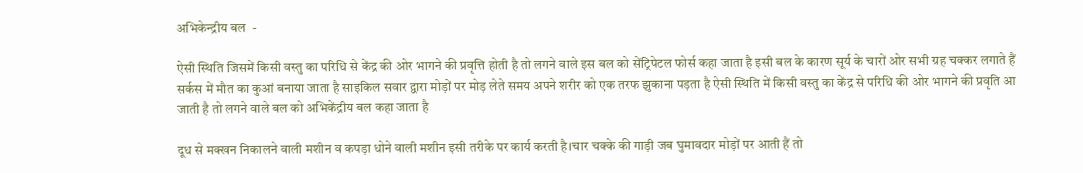अभिकेन्द्रीय बल  -

ऐसी स्थिति जिसमें किसी वस्तु का परिधि से केंद्र की ओर भागने की प्रवृत्ति होती है तो लगने वाले इस बल को सेंट्रिपेटल फोर्स कहा जाता है इसी बल के कारण सूर्य के चारों ओर सभी ग्रह चक्कर लगाते हैं सर्कस में मौत का कुआं बनाया जाता है साइकिल सवार द्वारा मोड़ों पर मोड़ लेते समय अपने शरीर को एक तरफ झुकाना पड़ता है ऐसी स्थिति में किसी वस्तु का केंद्र से परिधि की ओर भागने की प्रवृति आ जाती है तो लगने वाले बल को अभिकेंद्रीय बल कहा जाता है

दूध से मक्खन निकालने वाली मशीन व कपड़ा धोने वाली मशीन इसी तरीके पर कार्य करती है।चार चक्के की गाड़ी जब घुमावदार मोड़ों पर आती हैं तो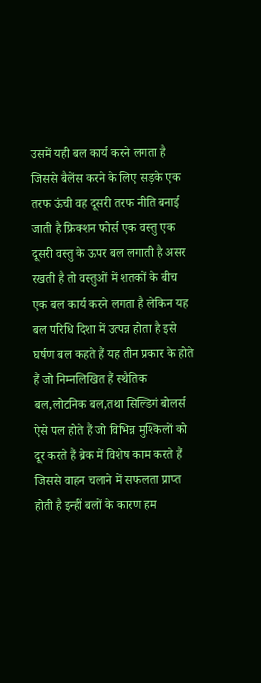उसमें यही बल कार्य करने लगता है जिससे बैलेंस करने के लिए सड़के एक तरफ ऊंची वह दूसरी तरफ नीति बनाई जाती है फ्रिक्शन फोर्स एक वस्तु एक दूसरी वस्तु के ऊपर बल लगाती है असर रखती है तो वस्तुओं में शतकों के बीच एक बल कार्य करने लगता है लेकिन यह बल परिधि दिशा में उत्पन्न होता है इसे घर्षण बल कहते हैं यह तीन प्रकार के होते हैं जो निम्नलिखित हैं स्थैतिक बल,लोटनिक बल,तथा सिल्डिगं बोलर्स ऐसे पल होते हैं जो विभिन्न मुश्किलों को दूर करते हैं ब्रेक में विशेष काम करते हैं जिससे वाहन चलाने में सफलता प्राप्त होती है इन्हीं बलों के कारण हम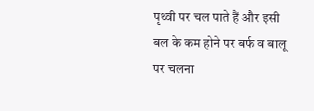पृथ्वी पर चल पाते हैं और इसी बल के कम होने पर बर्फ व बालू पर चलना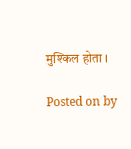मुश्किल होता ।

Posted on by